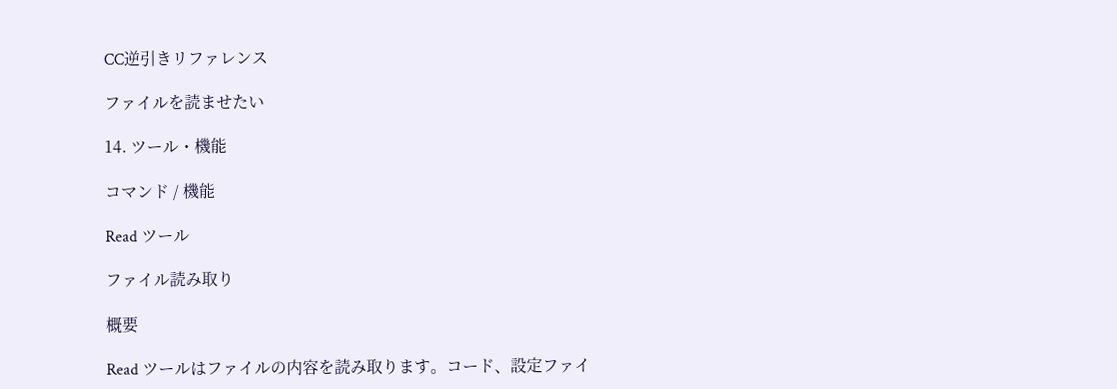CC逆引きリファレンス

ファイルを読ませたい

14. ツール・機能

コマンド / 機能

Read ツール

ファイル読み取り

概要

Read ツールはファイルの内容を読み取ります。コード、設定ファイ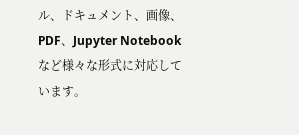ル、ドキュメント、画像、PDF、Jupyter Notebook など様々な形式に対応しています。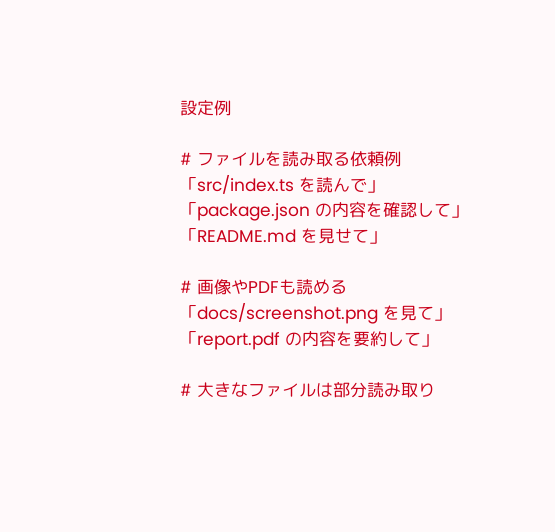設定例

# ファイルを読み取る依頼例
「src/index.ts を読んで」
「package.json の内容を確認して」
「README.md を見せて」

# 画像やPDFも読める
「docs/screenshot.png を見て」
「report.pdf の内容を要約して」

# 大きなファイルは部分読み取り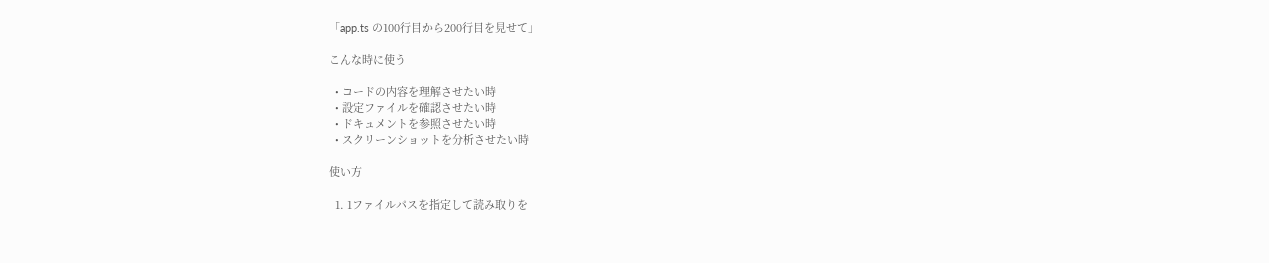「app.ts の100行目から200行目を見せて」

こんな時に使う

  • コードの内容を理解させたい時
  • 設定ファイルを確認させたい時
  • ドキュメントを参照させたい時
  • スクリーンショットを分析させたい時

使い方

  1. 1ファイルパスを指定して読み取りを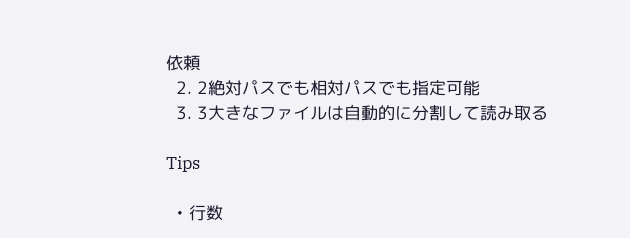依頼
  2. 2絶対パスでも相対パスでも指定可能
  3. 3大きなファイルは自動的に分割して読み取る

Tips

  • 行数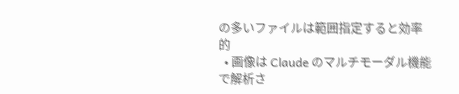の多いファイルは範囲指定すると効率的
  • 画像は Claude のマルチモーダル機能で解析さ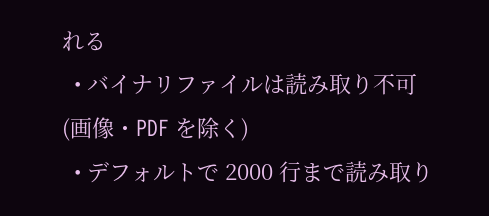れる
  • バイナリファイルは読み取り不可(画像・PDF を除く)
  • デフォルトで 2000 行まで読み取り